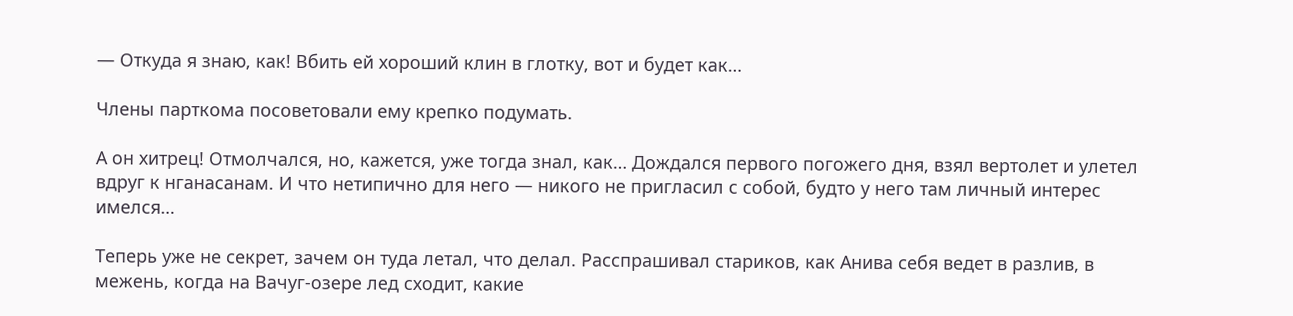— Откуда я знаю, как! Вбить ей хороший клин в глотку, вот и будет как…

Члены парткома посоветовали ему крепко подумать.

А он хитрец! Отмолчался, но, кажется, уже тогда знал, как… Дождался первого погожего дня, взял вертолет и улетел вдруг к нганасанам. И что нетипично для него — никого не пригласил с собой, будто у него там личный интерес имелся…

Теперь уже не секрет, зачем он туда летал, что делал. Расспрашивал стариков, как Анива себя ведет в разлив, в межень, когда на Вачуг-озере лед сходит, какие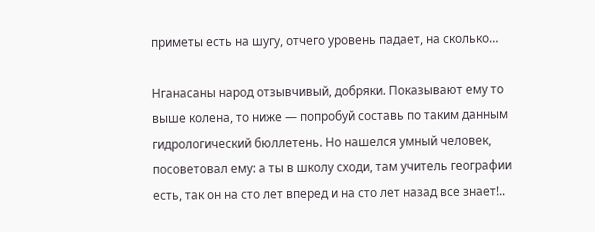приметы есть на шугу, отчего уровень падает, на сколько…

Нганасаны народ отзывчивый, добряки. Показывают ему то выше колена, то ниже — попробуй составь по таким данным гидрологический бюллетень. Но нашелся умный человек, посоветовал ему: а ты в школу сходи, там учитель географии есть, так он на сто лет вперед и на сто лет назад все знает!..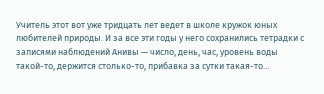Учитель этот вот уже тридцать лет ведет в школе кружок юных любителей природы. И за все эти годы у него сохранились тетрадки с записями наблюдений Анивы — число, день, час, уровень воды такой-то, держится столько-то, прибавка за сутки такая-то…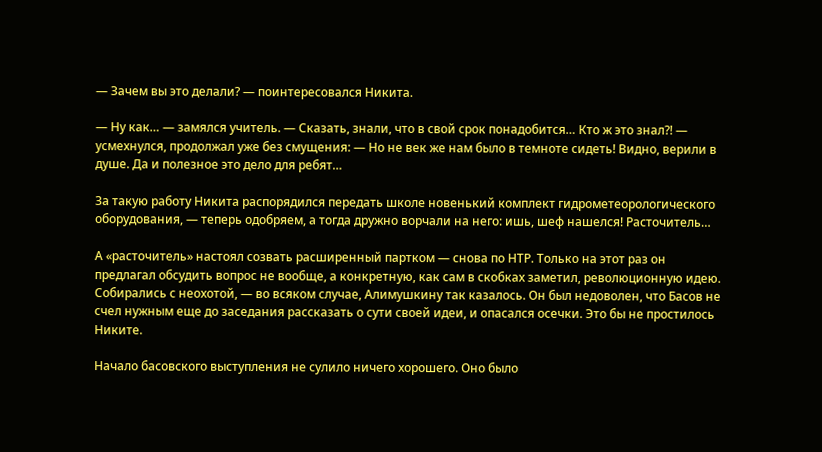— Зачем вы это делали? — поинтересовался Никита.

— Ну как… — замялся учитель. — Сказать, знали, что в свой срок понадобится… Кто ж это знал?! — усмехнулся, продолжал уже без смущения: — Но не век же нам было в темноте сидеть! Видно, верили в душе. Да и полезное это дело для ребят…

За такую работу Никита распорядился передать школе новенький комплект гидрометеорологического оборудования, — теперь одобряем, а тогда дружно ворчали на него: ишь, шеф нашелся! Расточитель…

А «расточитель» настоял созвать расширенный партком — снова по НТР. Только на этот раз он предлагал обсудить вопрос не вообще, а конкретную, как сам в скобках заметил, революционную идею. Собирались с неохотой, — во всяком случае, Алимушкину так казалось. Он был недоволен, что Басов не счел нужным еще до заседания рассказать о сути своей идеи, и опасался осечки. Это бы не простилось Никите.

Начало басовского выступления не сулило ничего хорошего. Оно было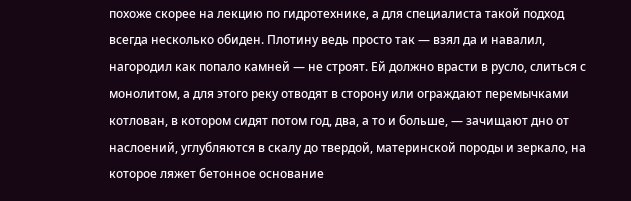похоже скорее на лекцию по гидротехнике, а для специалиста такой подход всегда несколько обиден. Плотину ведь просто так — взял да и навалил, нагородил как попало камней — не строят. Ей должно врасти в русло, слиться с монолитом, а для этого реку отводят в сторону или ограждают перемычками котлован, в котором сидят потом год, два, а то и больше, — зачищают дно от наслоений, углубляются в скалу до твердой, материнской породы и зеркало, на которое ляжет бетонное основание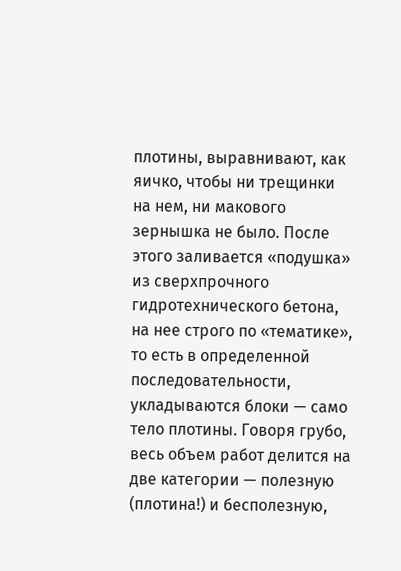плотины, выравнивают, как яичко, чтобы ни трещинки на нем, ни макового зернышка не было. После этого заливается «подушка» из сверхпрочного гидротехнического бетона, на нее строго по «тематике», то есть в определенной последовательности, укладываются блоки — само тело плотины. Говоря грубо, весь объем работ делится на две категории — полезную (плотина!) и бесполезную,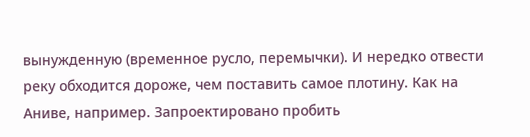вынужденную (временное русло, перемычки). И нередко отвести реку обходится дороже, чем поставить самое плотину. Как на Аниве, например. Запроектировано пробить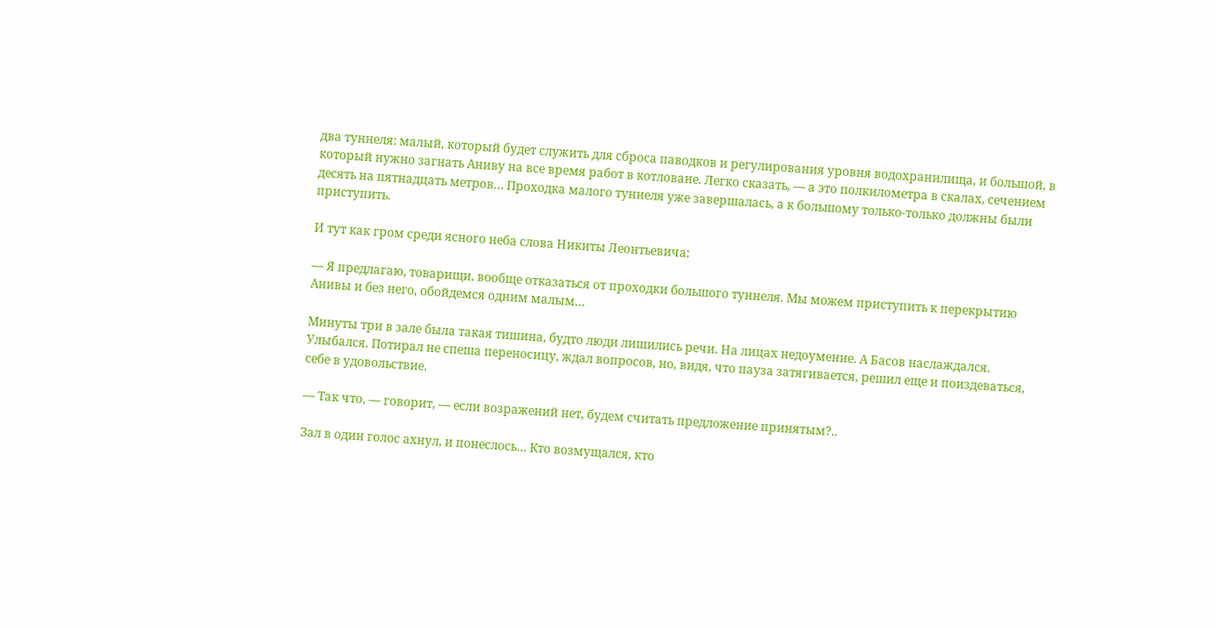два туннеля: малый, который будет служить для сброса паводков и регулирования уровня водохранилища, и большой, в который нужно загнать Аниву на все время работ в котловане. Легко сказать, — а это полкилометра в скалах, сечением десять на пятнадцать метров… Проходка малого туннеля уже завершалась, а к большому только-только должны были приступить.

И тут как гром среди ясного неба слова Никиты Леонтьевича:

— Я предлагаю, товарищи, вообще отказаться от проходки большого туннеля. Мы можем приступить к перекрытию Анивы и без него, обойдемся одним малым…

Минуты три в зале была такая тишина, будто люди лишились речи. На лицах недоумение. А Басов наслаждался. Улыбался. Потирал не спеша переносицу, ждал вопросов, но, видя, что пауза затягивается, решил еще и поиздеваться, себе в удовольствие.

— Так что, — говорит, — если возражений нет, будем считать предложение принятым?..

Зал в один голос ахнул, и понеслось… Кто возмущался, кто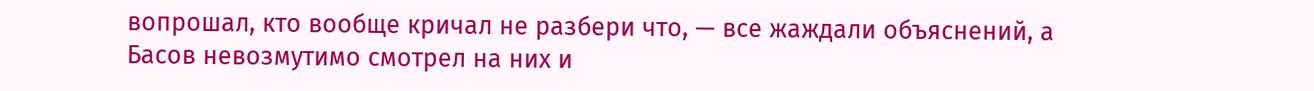вопрошал, кто вообще кричал не разбери что, — все жаждали объяснений, а Басов невозмутимо смотрел на них и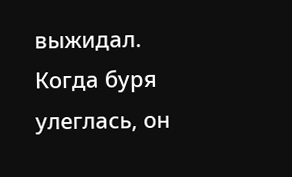выжидал. Когда буря улеглась, он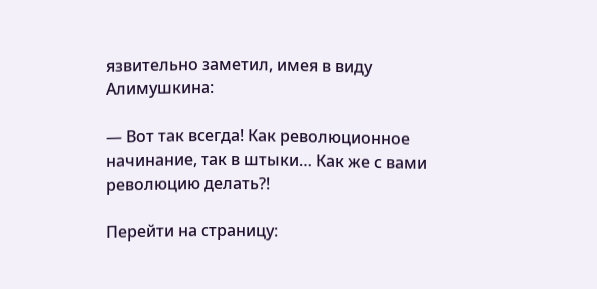язвительно заметил, имея в виду Алимушкина:

— Вот так всегда! Как революционное начинание, так в штыки… Как же с вами революцию делать?!

Перейти на страницу: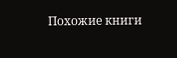Похожие книги